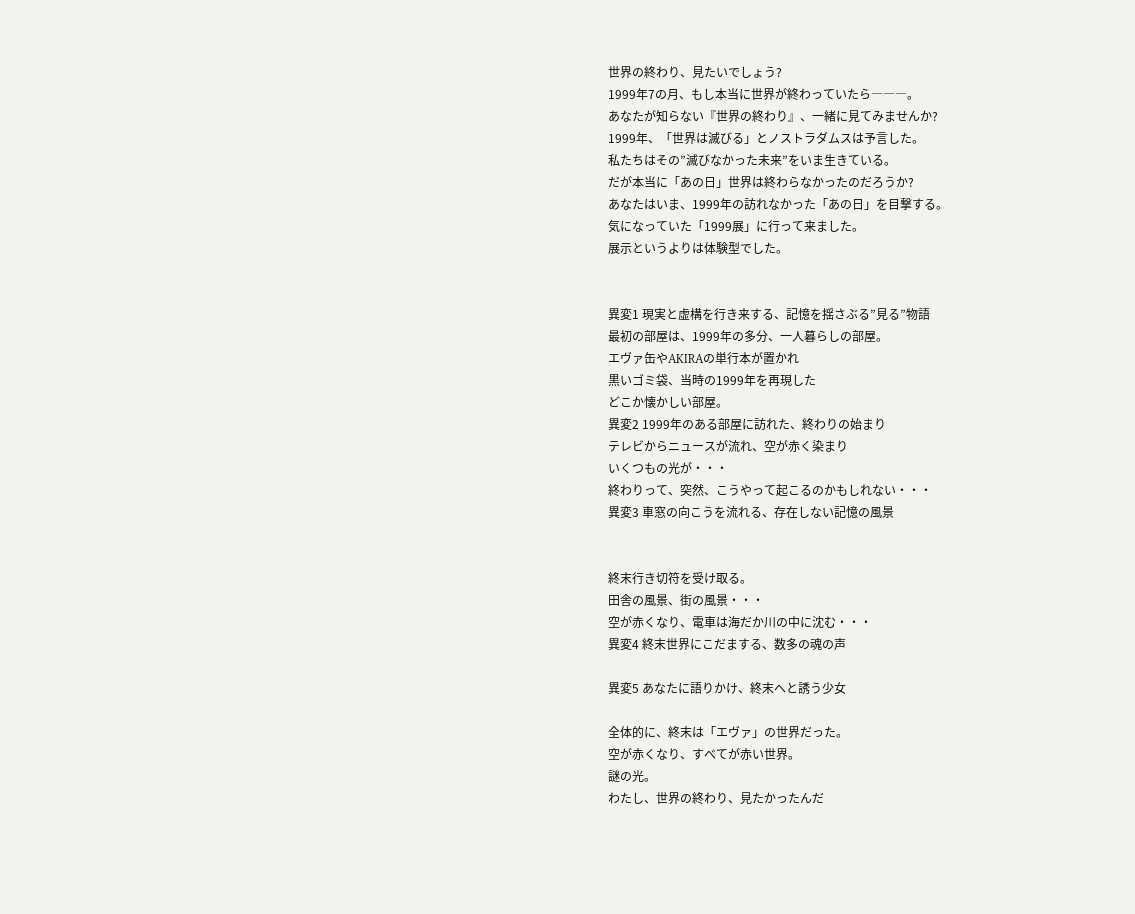世界の終わり、見たいでしょう?
1999年7の月、もし本当に世界が終わっていたら―――。
あなたが知らない『世界の終わり』、一緒に見てみませんか?
1999年、「世界は滅びる」とノストラダムスは予言した。
私たちはその”滅びなかった未来”をいま生きている。
だが本当に「あの日」世界は終わらなかったのだろうか?
あなたはいま、1999年の訪れなかった「あの日」を目撃する。
気になっていた「1999展」に行って来ました。
展示というよりは体験型でした。


異変1 現実と虚構を行き来する、記憶を揺さぶる”見る”物語
最初の部屋は、1999年の多分、一人暮らしの部屋。
エヴァ缶やAKIRAの単行本が置かれ
黒いゴミ袋、当時の1999年を再現した
どこか懐かしい部屋。
異変2 1999年のある部屋に訪れた、終わりの始まり
テレビからニュースが流れ、空が赤く染まり
いくつもの光が・・・
終わりって、突然、こうやって起こるのかもしれない・・・
異変3 車窓の向こうを流れる、存在しない記憶の風景


終末行き切符を受け取る。
田舎の風景、街の風景・・・
空が赤くなり、電車は海だか川の中に沈む・・・
異変4 終末世界にこだまする、数多の魂の声

異変5 あなたに語りかけ、終末へと誘う少女

全体的に、終末は「エヴァ」の世界だった。
空が赤くなり、すべてが赤い世界。
謎の光。
わたし、世界の終わり、見たかったんだ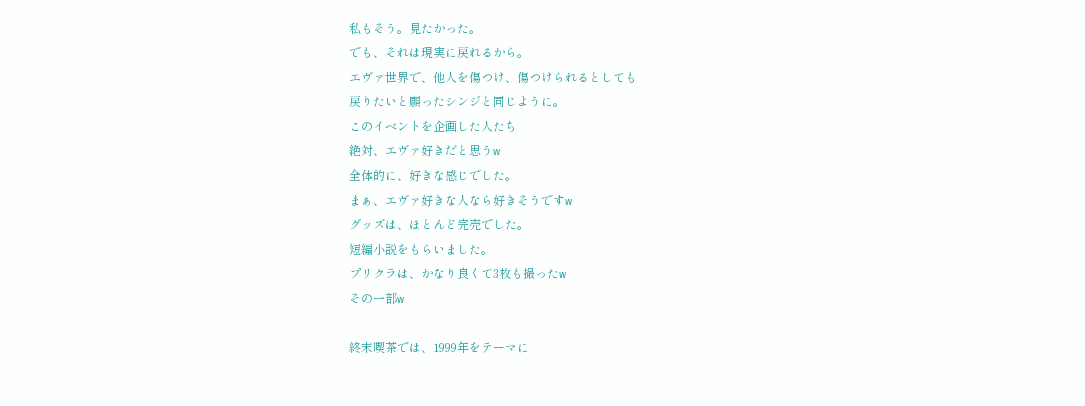私もそう。見たかった。
でも、それは現実に戻れるから。
エヴァ世界で、他人を傷つけ、傷つけられるとしても
戻りたいと願ったシンジと同じように。
このイベントを企画した人たち
絶対、エヴァ好きだと思うw
全体的に、好きな感じでした。
まぁ、エヴァ好きな人なら好きそうですw
グッズは、ほとんど完売でした。
短編小説をもらいました。
プリクラは、かなり良くて3枚も撮ったw
その一部w

終末喫茶では、1999年をテーマに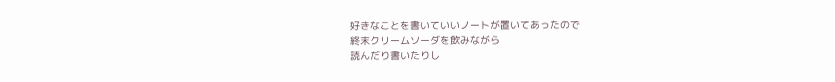好きなことを書いていいノートが置いてあったので
終末クリームソーダを飲みながら
読んだり書いたりし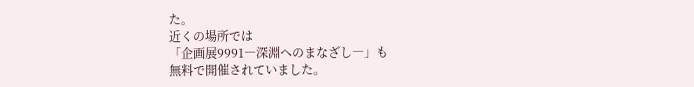た。
近くの場所では
「企画展9991―深淵へのまなざし―」も
無料で開催されていました。